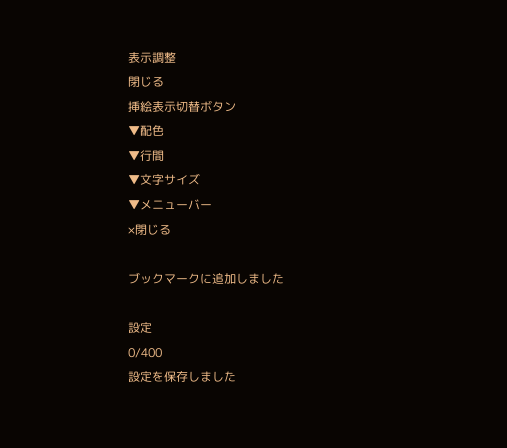表示調整
閉じる
挿絵表示切替ボタン
▼配色
▼行間
▼文字サイズ
▼メニューバー
×閉じる

ブックマークに追加しました

設定
0/400
設定を保存しました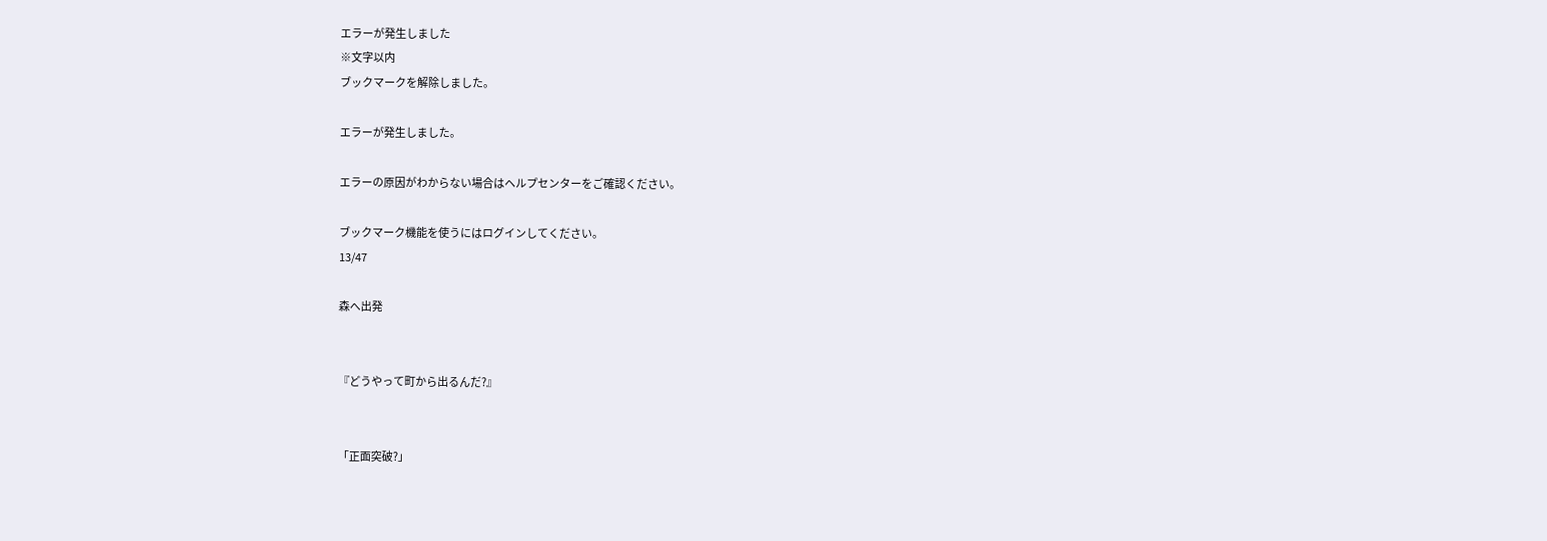エラーが発生しました
※文字以内
ブックマークを解除しました。

エラーが発生しました。

エラーの原因がわからない場合はヘルプセンターをご確認ください。

ブックマーク機能を使うにはログインしてください。
13/47

森へ出発


『どうやって町から出るんだ?』


「正面突破?」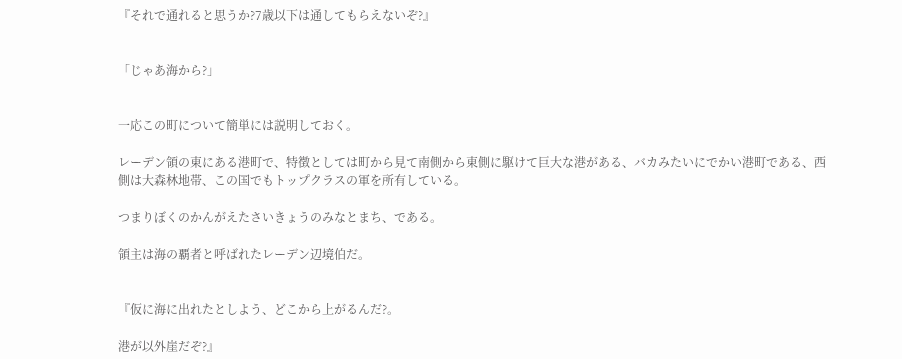『それで通れると思うか?7歳以下は通してもらえないぞ?』


「じゃあ海から?」


一応この町について簡単には説明しておく。

レーデン領の東にある港町で、特徴としては町から見て南側から東側に駆けて巨大な港がある、バカみたいにでかい港町である、西側は大森林地帯、この国でもトップクラスの軍を所有している。

つまりぼくのかんがえたさいきょうのみなとまち、である。

領主は海の覇者と呼ばれたレーデン辺境伯だ。


『仮に海に出れたとしよう、どこから上がるんだ?。

港が以外崖だぞ?』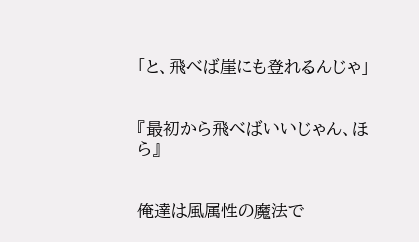「と、飛べば崖にも登れるんじゃ」


『最初から飛べばいいじゃん、ほら』


俺達は風属性の魔法で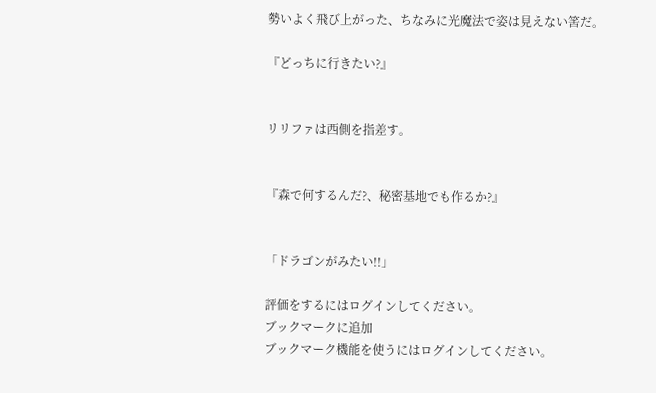勢いよく飛び上がった、ちなみに光魔法で姿は見えない筈だ。

『どっちに行きたい?』


リリファは西側を指差す。


『森で何するんだ?、秘密基地でも作るか?』


「ドラゴンがみたい!!」

評価をするにはログインしてください。
ブックマークに追加
ブックマーク機能を使うにはログインしてください。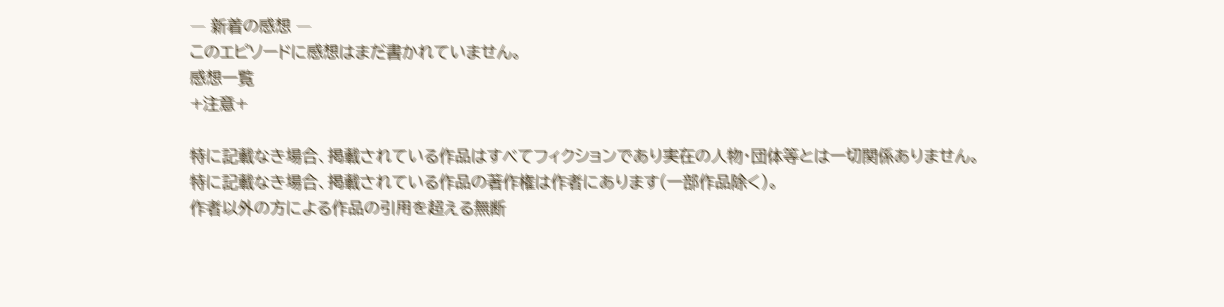― 新着の感想 ―
このエピソードに感想はまだ書かれていません。
感想一覧
+注意+

特に記載なき場合、掲載されている作品はすべてフィクションであり実在の人物・団体等とは一切関係ありません。
特に記載なき場合、掲載されている作品の著作権は作者にあります(一部作品除く)。
作者以外の方による作品の引用を超える無断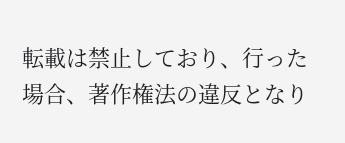転載は禁止しており、行った場合、著作権法の違反となり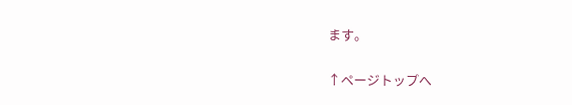ます。

↑ページトップへ